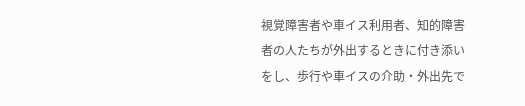視覚障害者や車イス利用者、知的障害者の人たちが外出するときに付き添いをし、歩行や車イスの介助・外出先で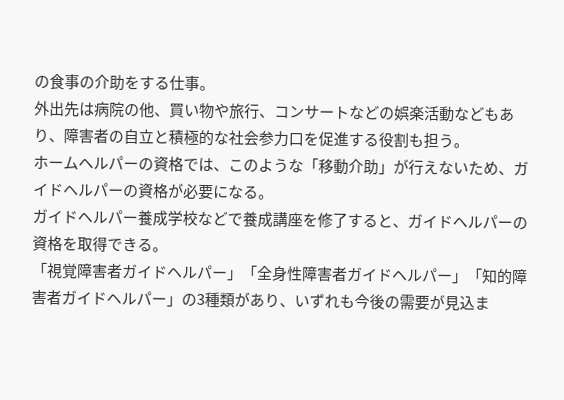の食事の介助をする仕事。
外出先は病院の他、買い物や旅行、コンサートなどの娯楽活動などもあり、障害者の自立と積極的な社会参力口を促進する役割も担う。
ホームヘルパーの資格では、このような「移動介助」が行えないため、ガイドヘルパーの資格が必要になる。
ガイドヘルパー養成学校などで養成講座を修了すると、ガイドヘルパーの資格を取得できる。
「視覚障害者ガイドヘルパー」「全身性障害者ガイドヘルパー」「知的障害者ガイドヘルパー」の3種類があり、いずれも今後の需要が見込ま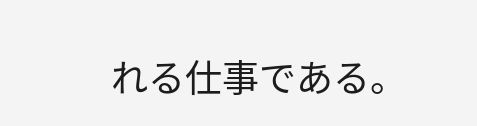れる仕事である。